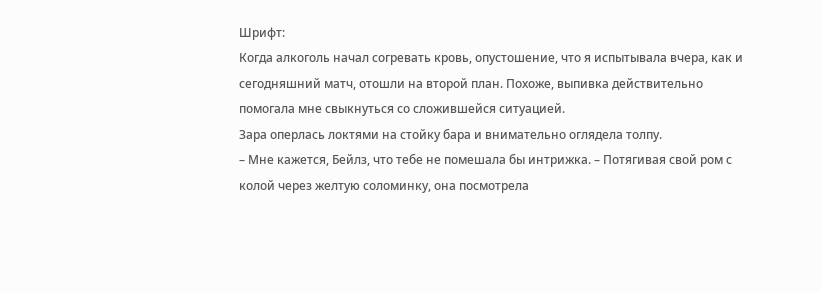Шрифт:
Когда алкоголь начал согревать кровь, опустошение, что я испытывала вчера, как и сегодняшний матч, отошли на второй план. Похоже, выпивка действительно помогала мне свыкнуться со сложившейся ситуацией.
Зара оперлась локтями на стойку бара и внимательно оглядела толпу.
– Мне кажется, Бейлз, что тебе не помешала бы интрижка. – Потягивая свой ром с колой через желтую соломинку, она посмотрела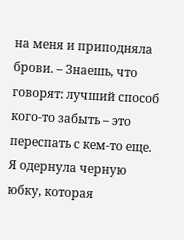на меня и приподняла брови. – Знаешь, что говорят: лучший способ кого-то забыть – это переспать с кем-то еще.
Я одернула черную юбку, которая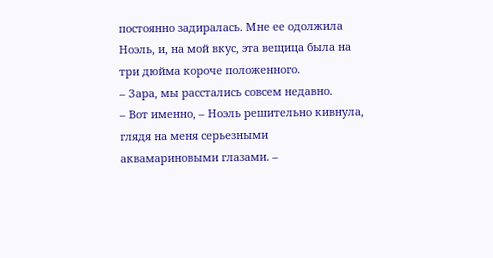постоянно задиралась. Мне ее одолжила Ноэль, и, на мой вкус, эта вещица была на три дюйма короче положенного.
– Зара, мы расстались совсем недавно.
– Вот именно, – Ноэль решительно кивнула, глядя на меня серьезными аквамариновыми глазами. –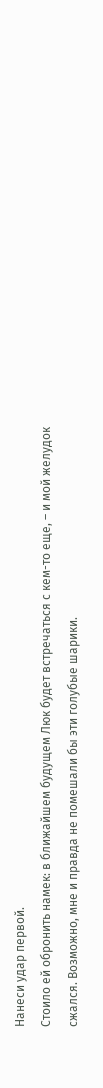Нанеси удар первой.
Стоило ей обронить намек: в ближайшем будущем Люк будет встречаться с кем-то еще, – и мой желудок сжался. Возможно, мне и правда не помешали бы эти голубые шарики.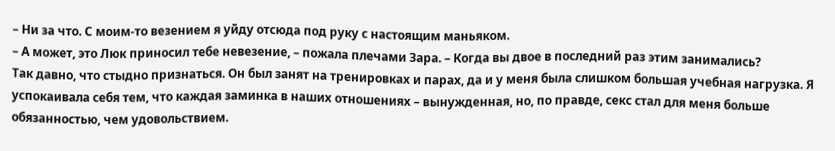– Ни за что. С моим-то везением я уйду отсюда под руку с настоящим маньяком.
– А может, это Люк приносил тебе невезение, – пожала плечами Зара. – Когда вы двое в последний раз этим занимались?
Так давно, что стыдно признаться. Он был занят на тренировках и парах, да и у меня была слишком большая учебная нагрузка. Я успокаивала себя тем, что каждая заминка в наших отношениях – вынужденная, но, по правде, секс стал для меня больше обязанностью, чем удовольствием.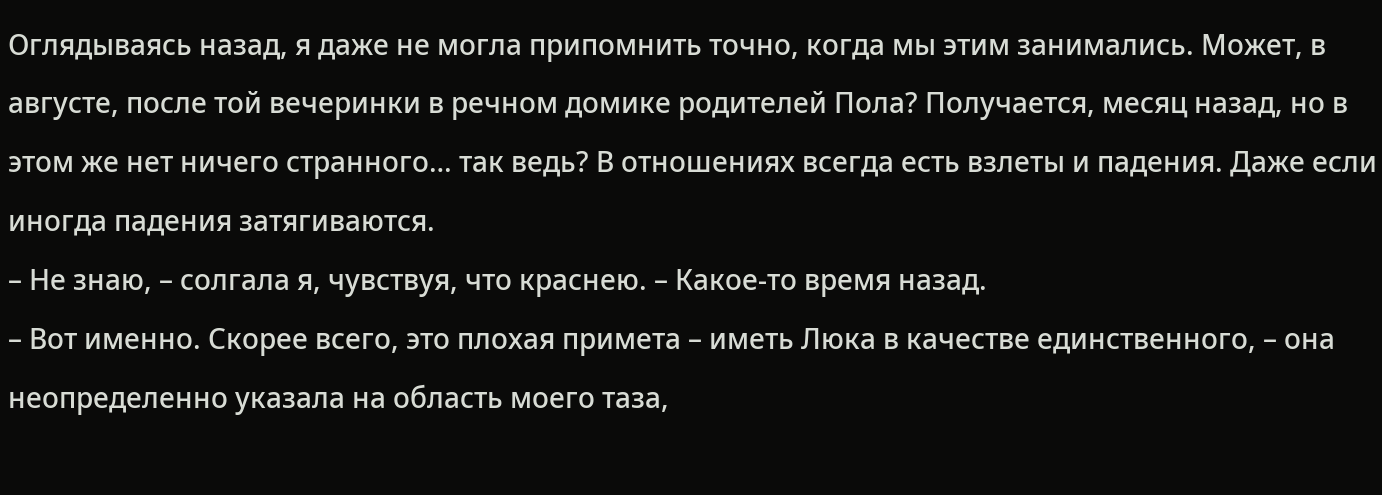Оглядываясь назад, я даже не могла припомнить точно, когда мы этим занимались. Может, в августе, после той вечеринки в речном домике родителей Пола? Получается, месяц назад, но в этом же нет ничего странного… так ведь? В отношениях всегда есть взлеты и падения. Даже если иногда падения затягиваются.
– Не знаю, – солгала я, чувствуя, что краснею. – Какое-то время назад.
– Вот именно. Скорее всего, это плохая примета – иметь Люка в качестве единственного, – она неопределенно указала на область моего таза,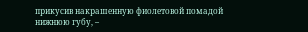прикусив накрашенную фиолетовой помадой нижнюю губу, –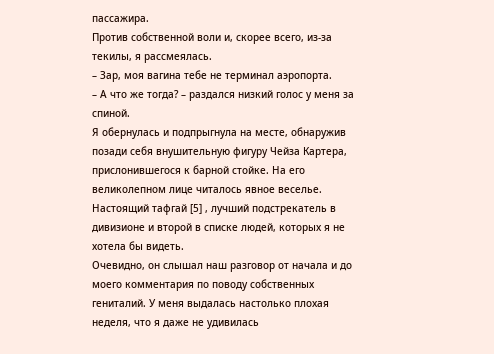пассажира.
Против собственной воли и, скорее всего, из-за текилы, я рассмеялась.
– Зар, моя вагина тебе не терминал аэропорта.
– А что же тогда? – раздался низкий голос у меня за спиной.
Я обернулась и подпрыгнула на месте, обнаружив позади себя внушительную фигуру Чейза Картера, прислонившегося к барной стойке. На его великолепном лице читалось явное веселье.
Настоящий тафгай [5] , лучший подстрекатель в дивизионе и второй в списке людей, которых я не хотела бы видеть.
Очевидно, он слышал наш разговор от начала и до моего комментария по поводу собственных гениталий. У меня выдалась настолько плохая неделя, что я даже не удивилась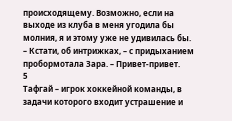происходящему. Возможно, если на выходе из клуба в меня угодила бы молния, я и этому уже не удивилась бы.
– Кстати, об интрижках, – с придыханием пробормотала Зара. – Привет-привет.
5
Тафгай – игрок хоккейной команды, в задачи которого входит устрашение и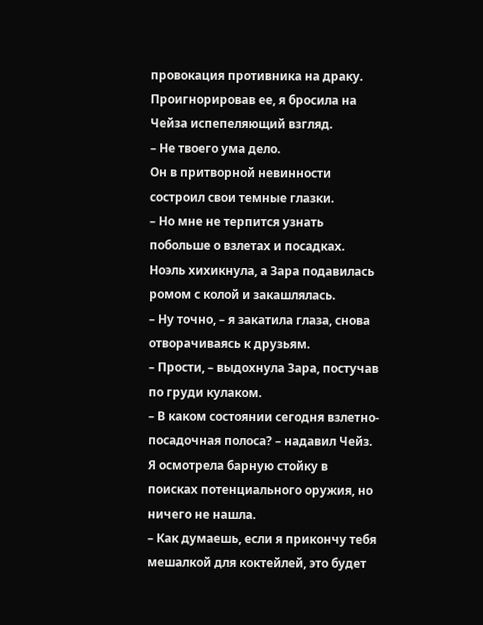провокация противника на драку.
Проигнорировав ее, я бросила на Чейза испепеляющий взгляд.
– Не твоего ума дело.
Он в притворной невинности состроил свои темные глазки.
– Но мне не терпится узнать побольше о взлетах и посадках.
Ноэль хихикнула, а Зара подавилась ромом с колой и закашлялась.
– Ну точно, – я закатила глаза, снова отворачиваясь к друзьям.
– Прости, – выдохнула Зара, постучав по груди кулаком.
– В каком состоянии сегодня взлетно-посадочная полоса? – надавил Чейз.
Я осмотрела барную стойку в поисках потенциального оружия, но ничего не нашла.
– Как думаешь, если я прикончу тебя мешалкой для коктейлей, это будет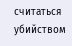считаться убийством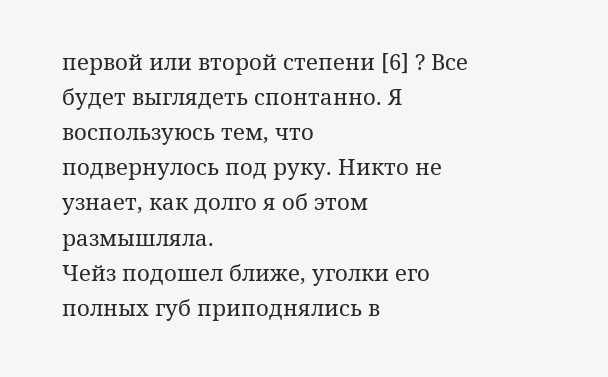первой или второй степени [6] ? Все будет выглядеть спонтанно. Я воспользуюсь тем, что подвернулось под руку. Никто не узнает, как долго я об этом размышляла.
Чейз подошел ближе, уголки его полных губ приподнялись в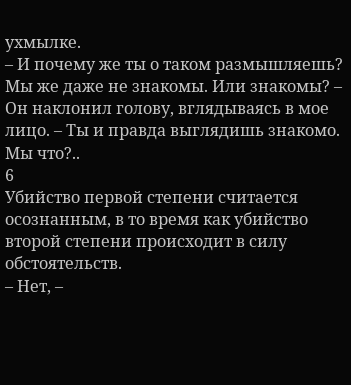ухмылке.
– И почему же ты о таком размышляешь? Мы же даже не знакомы. Или знакомы? – Он наклонил голову, вглядываясь в мое лицо. – Ты и правда выглядишь знакомо. Мы что?..
6
Убийство первой степени считается осознанным, в то время как убийство второй степени происходит в силу обстоятельств.
– Нет, –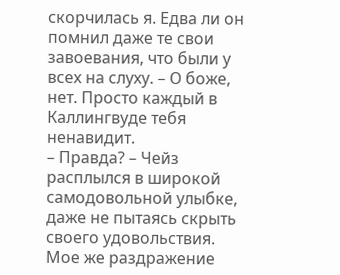скорчилась я. Едва ли он помнил даже те свои завоевания, что были у всех на слуху. – О боже, нет. Просто каждый в Каллингвуде тебя ненавидит.
– Правда? – Чейз расплылся в широкой самодовольной улыбке, даже не пытаясь скрыть своего удовольствия.
Мое же раздражение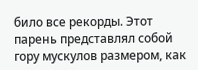било все рекорды. Этот парень представлял собой гору мускулов размером, как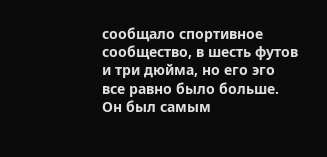сообщало спортивное сообщество, в шесть футов и три дюйма, но его эго все равно было больше.
Он был самым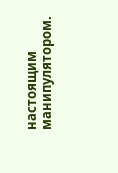настоящим манипулятором.